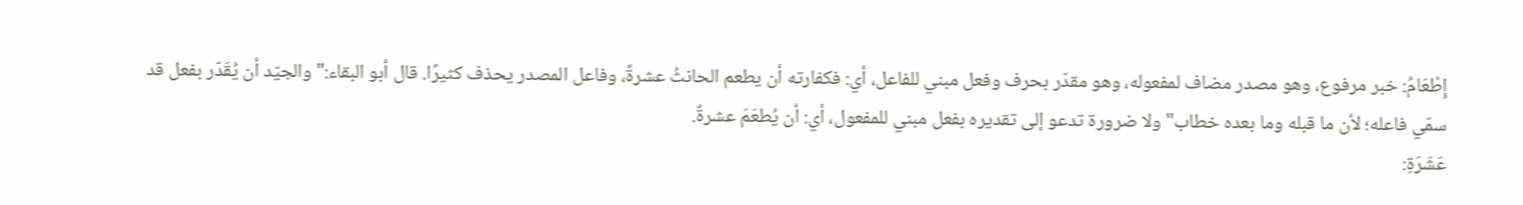إِطْعَامُ: خبر مرفوع، وهو مصدر مضاف لمفعوله، وهو مقدّر بحرف وفعل مبني للفاعل، أي: فكفارته أن يطعم الحانثُ عشرةً، وفاعل المصدر يحذف كثيرًا. قال أبو البقاء:"والجيّد أن يُقَدّر بفعل قد سمّي فاعله؛ لأن ما قبله وما بعده خطاب"ولا ضرورة تدعو إلى تقديره بفعل مبني للمفعول، أي: أن يُطعَمَ عشرةٌ.
عَشَرَةِ: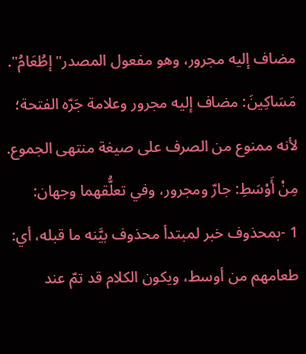مضاف إليه مجرور، وهو مفعول المصدر"إطُعَامُ". مَسَاكِينَ: مضاف إليه مجرور وعلامة جَرّه الفتحة؛ لأنه ممنوع من الصرف على صيغة منتهى الجموع. مِنْ أَوْسَطِ: جارّ ومجرور، وفي تعلُّقهما وجهان:
1 -بمحذوف خبر لمبتدأ محذوف بيَّنه ما قبله، أي: طعامهم من أوسط، ويكون الكلام قد تمّ عند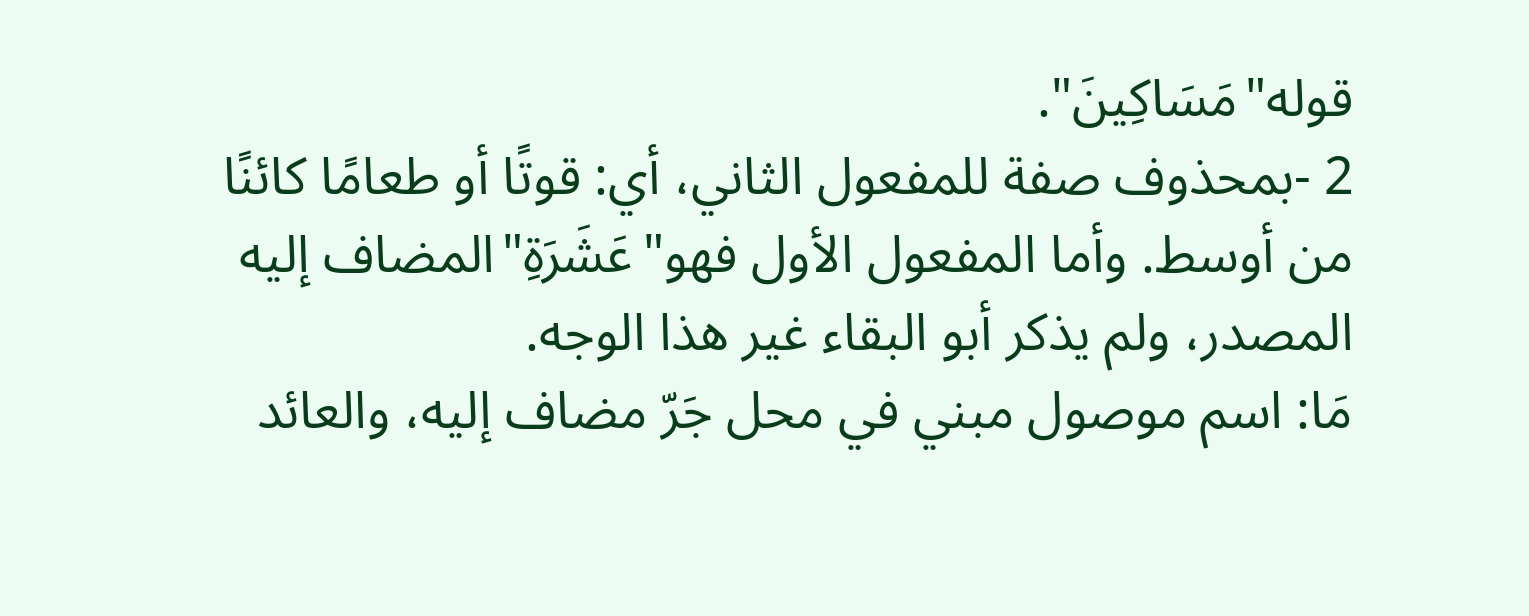قوله"مَسَاكِينَ".
2 -بمحذوف صفة للمفعول الثاني، أي: قوتًا أو طعامًا كائنًا من أوسط. وأما المفعول الأول فهو"عَشَرَةِ"المضاف إليه المصدر، ولم يذكر أبو البقاء غير هذا الوجه.
مَا: اسم موصول مبني في محل جَرّ مضاف إليه، والعائد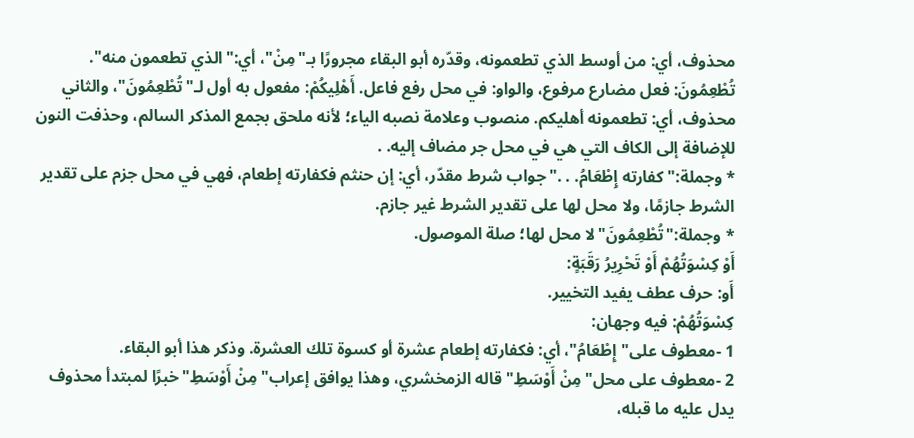محذوف، أي: من أوسط الذي تطعمونه، وقدّره أبو البقاء مجرورًا بـ"مِنْ"، أي:"الذي تطعمون منه".
تُطْعِمُونَ: فعل مضارع مرفوع، والواو: في محل رفع فاعل. أَهْلِيكُمْ: مفعول به أول لـ"تُطْعِمُونَ"، والثاني محذوف، أي: تطعمونه أهليكم. منصوب وعلامة نصبه الياء؛ لأنه ملحق بجمع المذكر السالم، وحذفت النون للإضافة إلى الكاف التي هي في محل جر مضاف إليه. .
* وجملة:"كفارته إِطْعَامُ. . ."جواب شرط مقدّر، أي: إن حنثم فكفارته إطعام، فهي في محل جزم على تقدير الشرط جازمًا، ولا محل لها على تقدير الشرط غير جازم.
* وجملة:"تُطْعِمُونَ"لا محل لها؛ صلة الموصول.
أَوْ كِسْوَتُهُمْ أَوْ تَحْرِيرُ رَقَبَةٍ:
أَو: حرف عطف يفيد التخيير.
كِسْوَتُهُمْ: فيه وجهان:
1 -معطوف على"إِطْعَامُ"، أي: فكفارته إطعام عشرة أو كسوة تلك العشرة. وذكر هذا أبو البقاء.
2 -معطوف على محل"مِنْ أَوْسَطِ"قاله الزمخشري، وهذا يوافق إعراب"مِنْ أَوْسَطِ"خبرًا لمبتدأ محذوف يدل عليه ما قبله،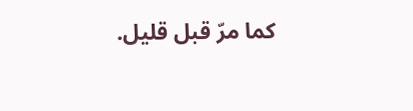كما مرّ قبل قليل.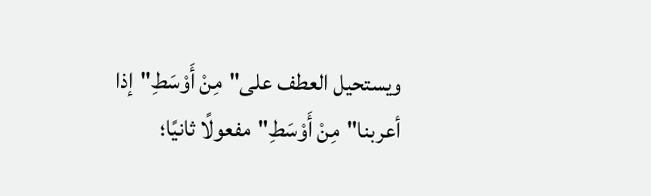ويستحيل العطف على"مِنْ أَوْسَطِ"إذا أعربنا"مِنْ أَوْسَطِ"مفعولًا ثانيًا؛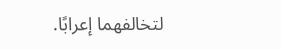لتخالفهما إعرابًا.